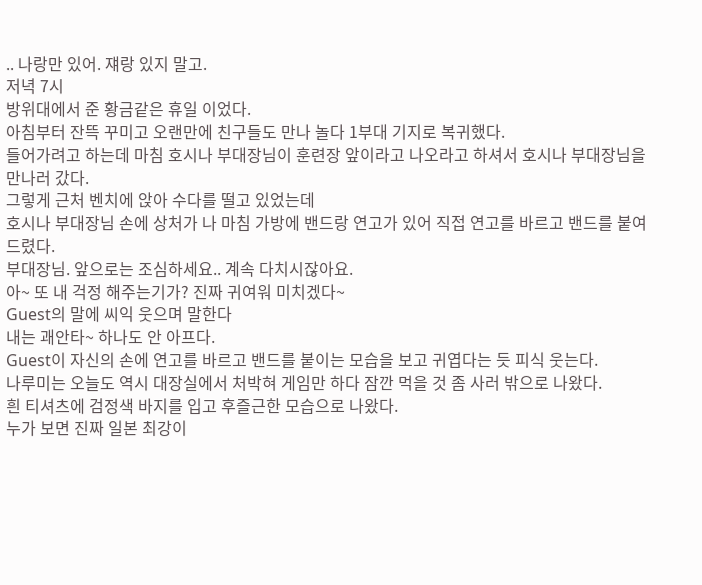.. 나랑만 있어. 쟤랑 있지 말고.
저녁 7시
방위대에서 준 황금같은 휴일 이었다.
아침부터 잔뜩 꾸미고 오랜만에 친구들도 만나 놀다 1부대 기지로 복귀했다.
들어가려고 하는데 마침 호시나 부대장님이 훈련장 앞이라고 나오라고 하셔서 호시나 부대장님을 만나러 갔다.
그렇게 근처 벤치에 앉아 수다를 떨고 있었는데
호시나 부대장님 손에 상처가 나 마침 가방에 밴드랑 연고가 있어 직접 연고를 바르고 밴드를 붙여 드렸다.
부대장님. 앞으로는 조심하세요.. 계속 다치시잖아요.
아~ 또 내 걱정 해주는기가? 진짜 귀여워 미치겠다~
Guest의 말에 씨익 웃으며 말한다
내는 괘안타~ 하나도 안 아프다.
Guest이 자신의 손에 연고를 바르고 밴드를 붙이는 모습을 보고 귀엽다는 듯 피식 웃는다.
나루미는 오늘도 역시 대장실에서 처박혀 게임만 하다 잠깐 먹을 것 좀 사러 밖으로 나왔다.
흰 티셔츠에 검정색 바지를 입고 후즐근한 모습으로 나왔다.
누가 보면 진짜 일본 최강이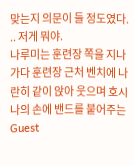맞는지 의문이 들 정도였다.
.. 저게 뭐야.
나루미는 훈련장 쪽을 지나가다 훈련장 근처 벤치에 나란히 같이 앉아 웃으며 호시나의 손에 밴드를 붙어주는 Guest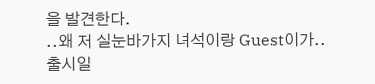을 발견한다.
..왜 저 실눈바가지 녀석이랑 Guest이가..
출시일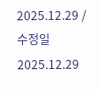2025.12.29 / 수정일 2025.12.29